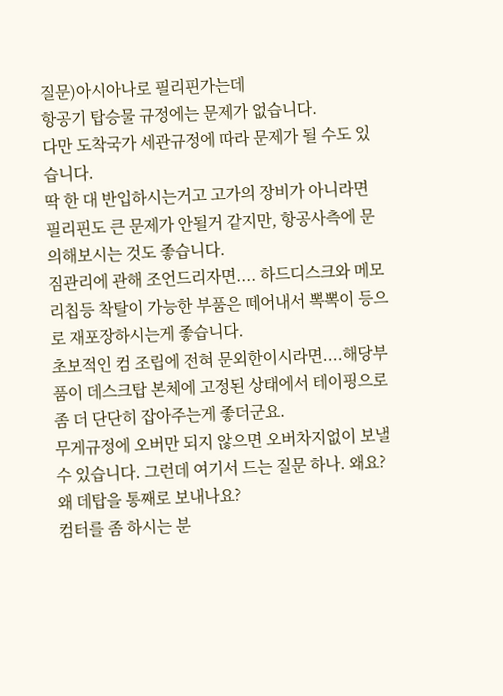질문)아시아나로 필리핀가는데
항공기 탑승물 규정에는 문제가 없습니다.
다만 도착국가 세관규정에 따라 문제가 될 수도 있습니다.
딱 한 대 반입하시는거고 고가의 장비가 아니라면 필리핀도 큰 문제가 안될거 같지만, 항공사측에 문의해보시는 것도 좋습니다.
짐관리에 관해 조언드리자면.... 하드디스크와 메모리칩등 착탈이 가능한 부품은 떼어내서 뽁뽁이 등으로 재포장하시는게 좋습니다.
초보적인 컴 조립에 전혀 문외한이시라면....해당부품이 데스크탑 본체에 고정된 상태에서 테이핑으로 좀 더 단단히 잡아주는게 좋더군요.
무게규정에 오버만 되지 않으면 오버차지없이 보낼 수 있습니다. 그런데 여기서 드는 질문 하나. 왜요? 왜 데탑을 통째로 보내나요?
컴터를 좀 하시는 분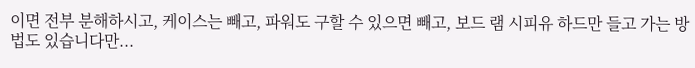이면 전부 분해하시고, 케이스는 빼고, 파워도 구할 수 있으면 빼고, 보드 램 시피유 하드만 들고 가는 방법도 있습니다만...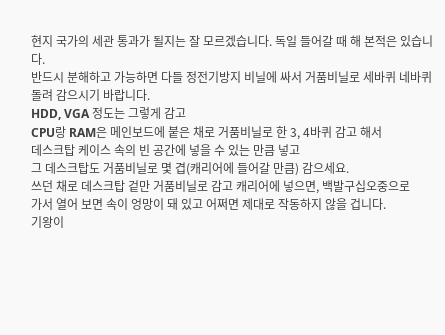현지 국가의 세관 통과가 될지는 잘 모르겠습니다. 독일 들어갈 때 해 본적은 있습니다.
반드시 분해하고 가능하면 다들 정전기방지 비닐에 싸서 거품비닐로 세바퀴 네바퀴 돌려 감으시기 바랍니다.
HDD, VGA 정도는 그렇게 감고
CPU랑 RAM은 메인보드에 붙은 채로 거품비닐로 한 3, 4바퀴 감고 해서
데스크탑 케이스 속의 빈 공간에 넣을 수 있는 만큼 넣고
그 데스크탑도 거품비닐로 몇 겹(캐리어에 들어갈 만큼) 감으세요.
쓰던 채로 데스크탑 겉만 거품비닐로 감고 캐리어에 넣으면, 백발구십오중으로
가서 열어 보면 속이 엉망이 돼 있고 어쩌면 제대로 작동하지 않을 겁니다.
기왕이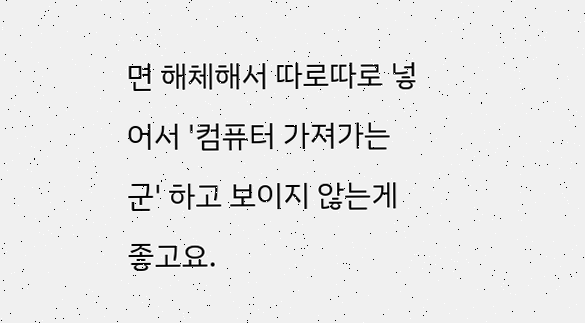면 해체해서 따로따로 넣어서 '컴퓨터 가져가는군' 하고 보이지 않는게 좋고요.